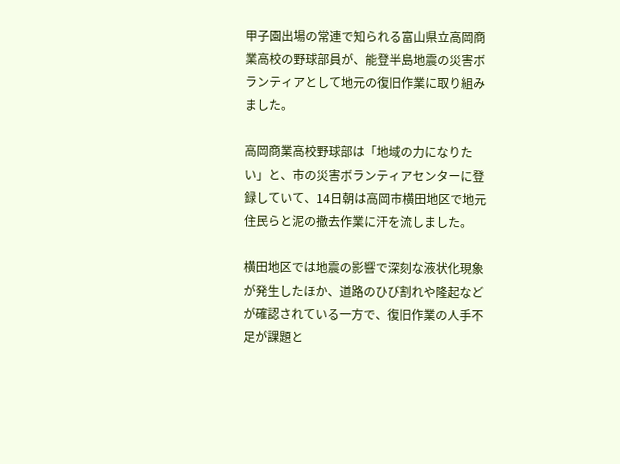甲子園出場の常連で知られる富山県立高岡商業高校の野球部員が、能登半島地震の災害ボランティアとして地元の復旧作業に取り組みました。

高岡商業高校野球部は「地域の力になりたい」と、市の災害ボランティアセンターに登録していて、14日朝は高岡市横田地区で地元住民らと泥の撤去作業に汗を流しました。

横田地区では地震の影響で深刻な液状化現象が発生したほか、道路のひび割れや隆起などが確認されている一方で、復旧作業の人手不足が課題と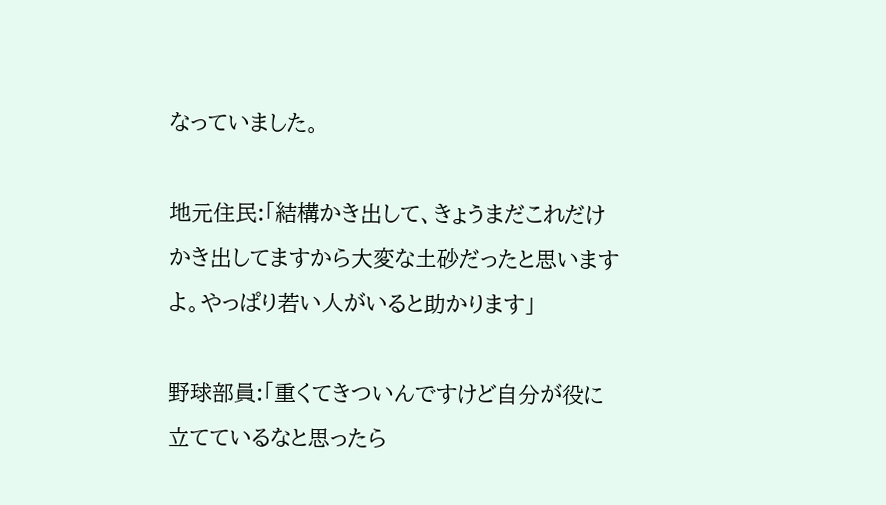なっていました。

地元住民:「結構かき出して、きょうまだこれだけかき出してますから大変な土砂だったと思いますよ。やっぱり若い人がいると助かります」

野球部員:「重くてきついんですけど自分が役に立てているなと思ったら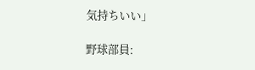気持ちいい」

野球部員: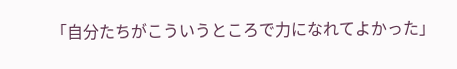「自分たちがこういうところで力になれてよかった」